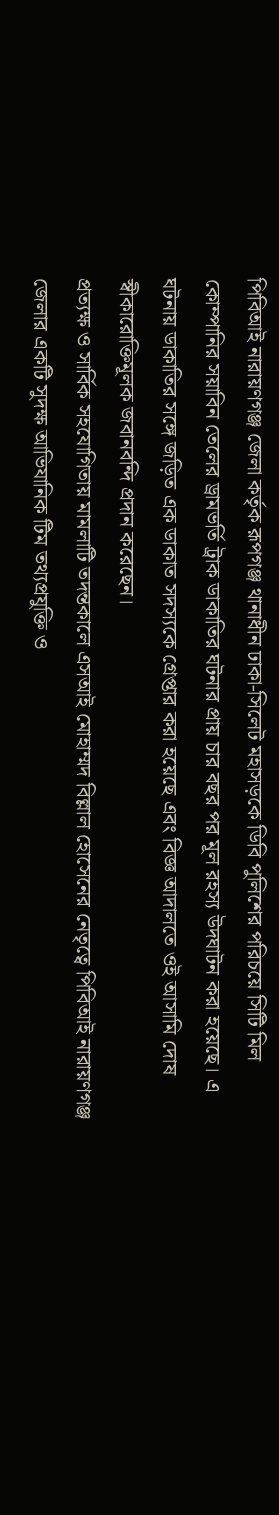পিবিআই নারায়ণগঞ্জ জেলা কর্তৃক রূপগঞ্জ থানাধীন ঢাকা-সিলেট মহাসড়কে ডিবি পুলিশের পরিচয়ে সিটি মিল কোম্পানির সয়াবিন তেলের ড্রামভর্তি ট্রাক ডাকাতির ঘটনার প্রায় চার বছর পর মূল রহস্য উদঘাটন করা হয়েছে। এ ঘটনায় ডাকাতির সঙ্গে জড়িত এক ডাকাত সদস্যকে গ্রেপ্তার করা হয়েছে এবং বিজ্ঞ আদালতে ওই আসামি দোষ স্বীকারোক্তিমূলক জবানবন্দি প্রদান করেছেন।
প্রত্যক্ষ ও সার্বিক সহযোগিতায় মামলাটি তদন্তকালে এসআই মোহাম্মদ বিল্লাল হোসেনের নেতৃত্বে পিবিআই নারায়ণগঞ্জ জেলার একটি সুদক্ষ আভিযানিক টিম তথ্যপ্রযুক্তি ও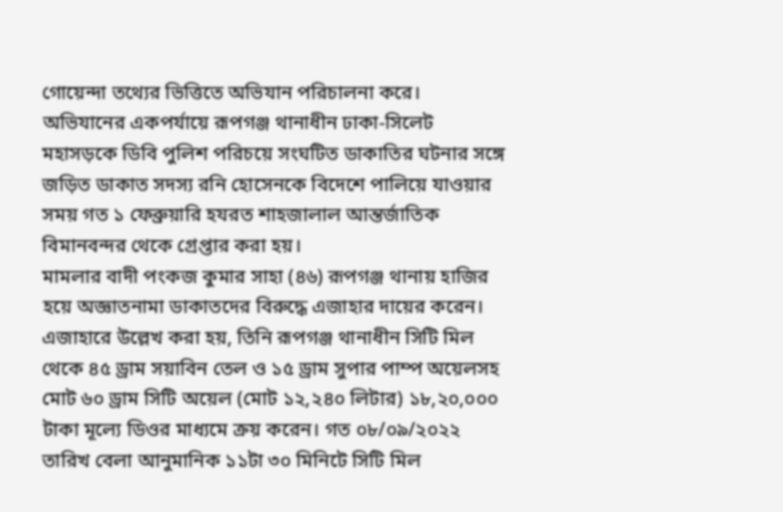গোয়েন্দা তথ্যের ভিত্তিতে অভিযান পরিচালনা করে।
অভিযানের একপর্যায়ে রূপগঞ্জ থানাধীন ঢাকা-সিলেট মহাসড়কে ডিবি পুলিশ পরিচয়ে সংঘটিত ডাকাতির ঘটনার সঙ্গে জড়িত ডাকাত সদস্য রনি হোসেনকে বিদেশে পালিয়ে যাওয়ার সময় গত ১ ফেব্রুয়ারি হযরত শাহজালাল আন্তর্জাতিক বিমানবন্দর থেকে গ্রেপ্তার করা হয়।
মামলার বাদী পংকজ কুমার সাহা (৪৬) রূপগঞ্জ থানায় হাজির হয়ে অজ্ঞাতনামা ডাকাতদের বিরুদ্ধে এজাহার দায়ের করেন।
এজাহারে উল্লেখ করা হয়, তিনি রূপগঞ্জ থানাধীন সিটি মিল থেকে ৪৫ ড্রাম সয়াবিন তেল ও ১৫ ড্রাম সুপার পাম্প অয়েলসহ মোট ৬০ ড্রাম সিটি অয়েল (মোট ১২,২৪০ লিটার) ১৮,২০,০০০ টাকা মূল্যে ডিওর মাধ্যমে ক্রয় করেন। গত ০৮/০৯/২০২২ তারিখ বেলা আনুমানিক ১১টা ৩০ মিনিটে সিটি মিল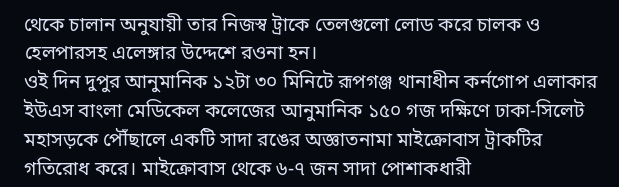থেকে চালান অনুযায়ী তার নিজস্ব ট্রাকে তেলগুলো লোড করে চালক ও হেলপারসহ এলেঙ্গার উদ্দেশে রওনা হন।
ওই দিন দুপুর আনুমানিক ১২টা ৩০ মিনিটে রূপগঞ্জ থানাধীন কর্নগোপ এলাকার ইউএস বাংলা মেডিকেল কলেজের আনুমানিক ১৫০ গজ দক্ষিণে ঢাকা-সিলেট মহাসড়কে পৌঁছালে একটি সাদা রঙের অজ্ঞাতনামা মাইক্রোবাস ট্রাকটির গতিরোধ করে। মাইক্রোবাস থেকে ৬-৭ জন সাদা পোশাকধারী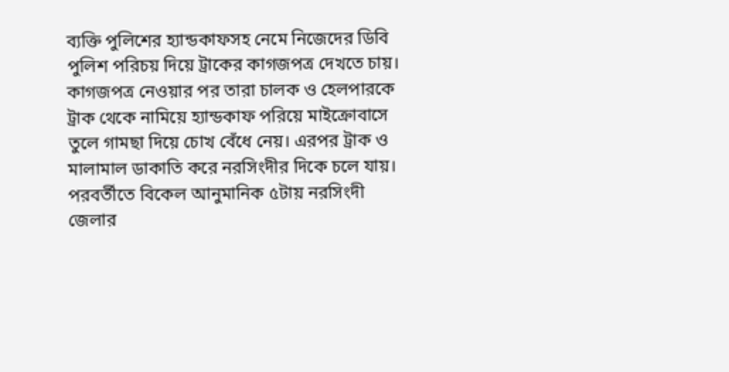ব্যক্তি পুলিশের হ্যান্ডকাফসহ নেমে নিজেদের ডিবি পুলিশ পরিচয় দিয়ে ট্রাকের কাগজপত্র দেখতে চায়।
কাগজপত্র নেওয়ার পর তারা চালক ও হেলপারকে ট্রাক থেকে নামিয়ে হ্যান্ডকাফ পরিয়ে মাইক্রোবাসে তুলে গামছা দিয়ে চোখ বেঁধে নেয়। এরপর ট্রাক ও মালামাল ডাকাতি করে নরসিংদীর দিকে চলে যায়।
পরবর্তীতে বিকেল আনুমানিক ৫টায় নরসিংদী জেলার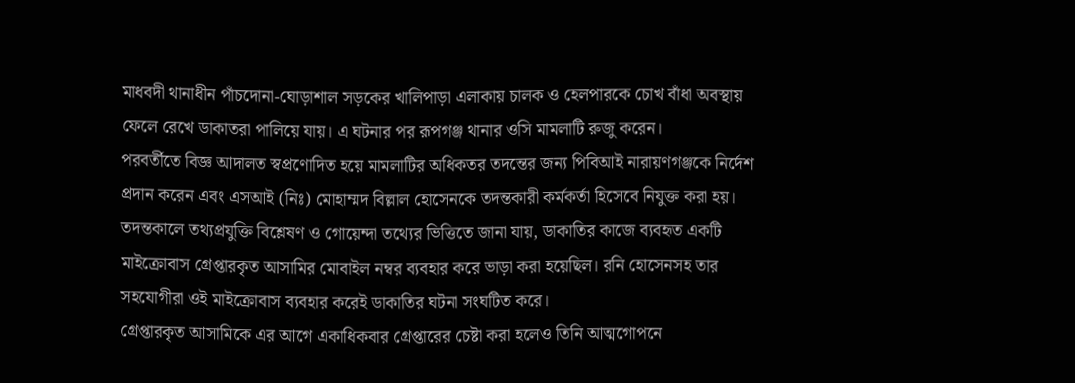মাধবদী থানাধীন পাঁচদোনা-ঘোড়াশাল সড়কের খালিপাড়া এলাকায় চালক ও হেলপারকে চোখ বাঁধা অবস্থায় ফেলে রেখে ডাকাতরা পালিয়ে যায়। এ ঘটনার পর রূপগঞ্জ থানার ওসি মামলাটি রুজু করেন।
পরবর্তীতে বিজ্ঞ আদালত স্বপ্রণোদিত হয়ে মামলাটির অধিকতর তদন্তের জন্য পিবিআই নারায়ণগঞ্জকে নির্দেশ প্রদান করেন এবং এসআই (নিঃ) মোহাম্মদ বিল্লাল হোসেনকে তদন্তকারী কর্মকর্তা হিসেবে নিযুক্ত করা হয়।
তদন্তকালে তথ্যপ্রযুক্তি বিশ্লেষণ ও গোয়েন্দা তথ্যের ভিত্তিতে জানা যায়, ডাকাতির কাজে ব্যবহৃত একটি মাইক্রোবাস গ্রেপ্তারকৃত আসামির মোবাইল নম্বর ব্যবহার করে ভাড়া করা হয়েছিল। রনি হোসেনসহ তার সহযোগীরা ওই মাইক্রোবাস ব্যবহার করেই ডাকাতির ঘটনা সংঘটিত করে।
গ্রেপ্তারকৃত আসামিকে এর আগে একাধিকবার গ্রেপ্তারের চেষ্টা করা হলেও তিনি আত্মগোপনে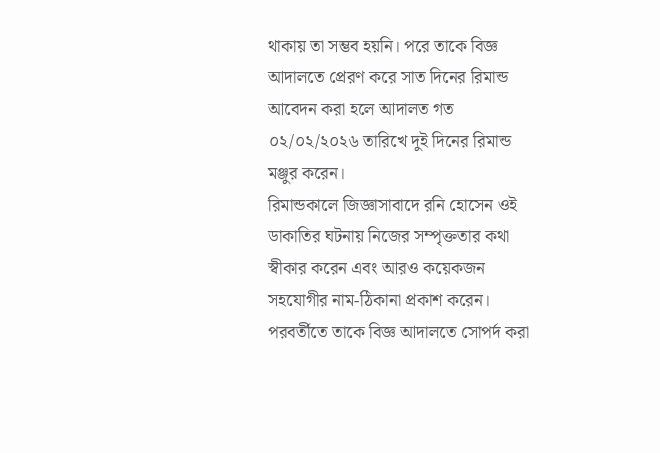থাকায় তা সম্ভব হয়নি। পরে তাকে বিজ্ঞ আদালতে প্রেরণ করে সাত দিনের রিমান্ড আবেদন করা হলে আদালত গত ০২/০২/২০২৬ তারিখে দুই দিনের রিমান্ড মঞ্জুর করেন।
রিমান্ডকালে জিজ্ঞাসাবাদে রনি হোসেন ওই ডাকাতির ঘটনায় নিজের সম্পৃক্ততার কথা স্বীকার করেন এবং আরও কয়েকজন সহযোগীর নাম-ঠিকানা প্রকাশ করেন।
পরবর্তীতে তাকে বিজ্ঞ আদালতে সোপর্দ করা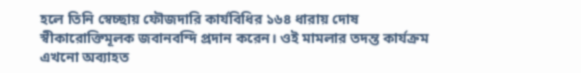হলে তিনি স্বেচ্ছায় ফৌজদারি কার্যবিধির ১৬৪ ধারায় দোষ স্বীকারোক্তিমূলক জবানবন্দি প্রদান করেন। ওই মামলার তদন্ত কার্যক্রম এখনো অব্যাহত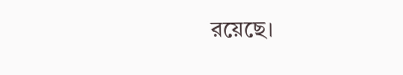রয়েছে।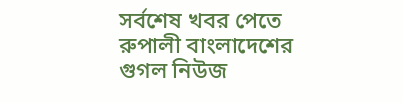সর্বশেষ খবর পেতে রুপালী বাংলাদেশের গুগল নিউজ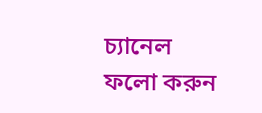চ্যানেল ফলো করুন